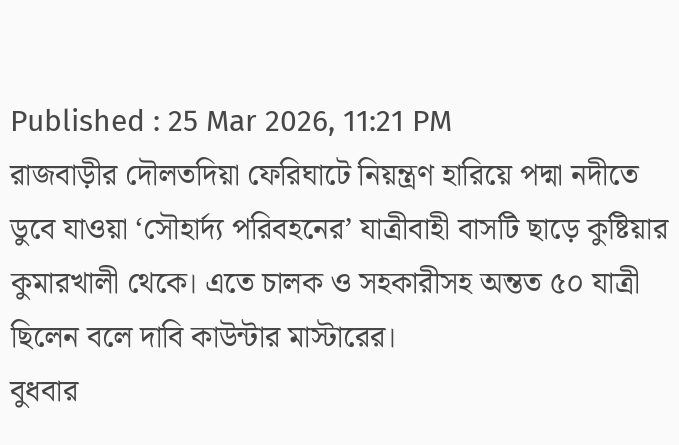Published : 25 Mar 2026, 11:21 PM
রাজবাড়ীর দৌলতদিয়া ফেরিঘাটে নিয়ন্ত্রণ হারিয়ে পদ্মা নদীতে ডুবে যাওয়া ‘সৌহার্দ্য পরিবহনের’ যাত্রীবাহী বাসটি ছাড়ে কুষ্টিয়ার কুমারখালী থেকে। এতে চালক ও সহকারীসহ অন্তত ৫০ যাত্রী ছিলেন বলে দাবি কাউন্টার মাস্টারের।
বুধবার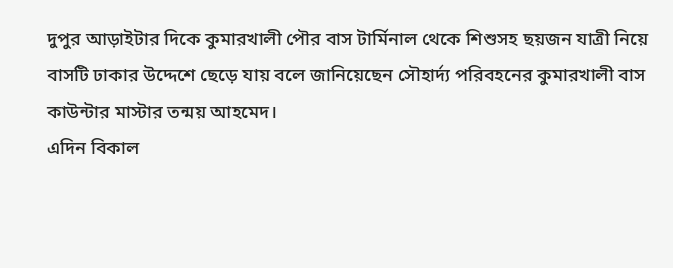দুপুর আড়াইটার দিকে কুমারখালী পৌর বাস টার্মিনাল থেকে শিশুসহ ছয়জন যাত্রী নিয়ে বাসটি ঢাকার উদ্দেশে ছেড়ে যায় বলে জানিয়েছেন সৌহার্দ্য পরিবহনের কুমারখালী বাস কাউন্টার মাস্টার তন্ময় আহমেদ।
এদিন বিকাল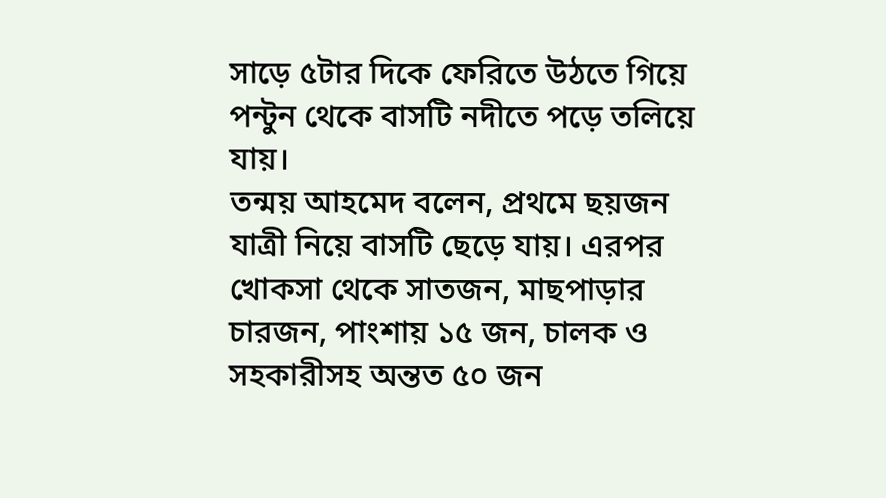সাড়ে ৫টার দিকে ফেরিতে উঠতে গিয়ে পন্টুন থেকে বাসটি নদীতে পড়ে তলিয়ে যায়।
তন্ময় আহমেদ বলেন, প্রথমে ছয়জন যাত্রী নিয়ে বাসটি ছেড়ে যায়। এরপর খোকসা থেকে সাতজন, মাছপাড়ার চারজন, পাংশায় ১৫ জন, চালক ও সহকারীসহ অন্তত ৫০ জন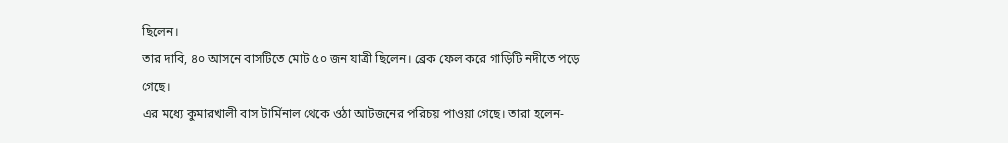ছিলেন।
তার দাবি, ৪০ আসনে বাসটিতে মোট ৫০ জন যাত্রী ছিলেন। ব্রেক ফেল করে গাড়িটি নদীতে পড়ে গেছে।
এর মধ্যে কুমারখালী বাস টার্মিনাল থেকে ওঠা আটজনের পরিচয় পাওয়া গেছে। তারা হলেন-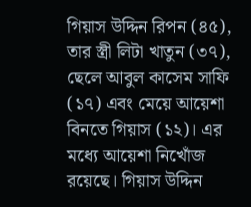গিয়াস উদ্দিন রিপন (৪৫), তার স্ত্রী লিটা খাতুন (৩৭), ছেলে আবুল কাসেম সাফি (১৭) এবং মেয়ে আয়েশা বিনতে গিয়াস (১২)। এর মধ্যে আয়েশা নিখোঁজ রয়েছে। গিয়াস উদ্দিন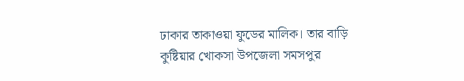ঢাকার তাকাওয়া ফুডের মালিক। তার বাড়ি কুষ্টিয়ার খোকসা উপজেলা সমসপুর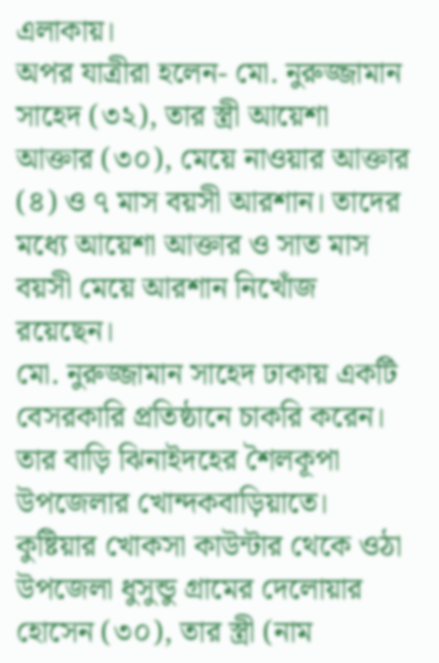এলাকায়।
অপর যাত্রীরা হলেন- মো. নুরুজ্জামান সাহেদ (৩২), তার স্ত্রী আয়েশা আক্তার (৩০), মেয়ে নাওয়ার আক্তার (৪) ও ৭ মাস বয়সী আরশান। তাদের মধ্যে আয়েশা আক্তার ও সাত মাস বয়সী মেয়ে আরশান নিখোঁজ রয়েছেন।
মো. নুরুজ্জামান সাহেদ ঢাকায় একটি বেসরকারি প্রতিষ্ঠানে চাকরি করেন। তার বাড়ি ঝিনাইদহের শৈলকূপা উপজেলার খোন্দকবাড়িয়াতে।
কুষ্টিয়ার খোকসা কাউন্টার থেকে ওঠা উপজেলা ধুসুন্ডু গ্রামের দেলোয়ার হোসেন (৩০), তার স্ত্রী (নাম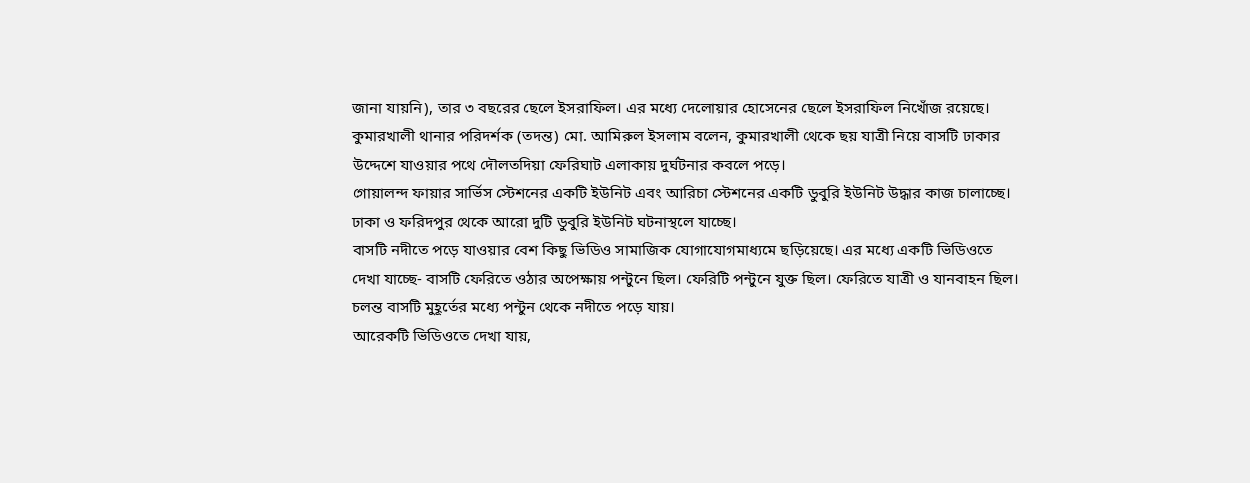জানা যায়নি), তার ৩ বছরের ছেলে ইসরাফিল। এর মধ্যে দেলোয়ার হোসেনের ছেলে ইসরাফিল নিখোঁজ রয়েছে।
কুমারখালী থানার পরিদর্শক (তদন্ত) মো. আমিরুল ইসলাম বলেন, কুমারখালী থেকে ছয় যাত্রী নিয়ে বাসটি ঢাকার উদ্দেশে যাওয়ার পথে দৌলতদিয়া ফেরিঘাট এলাকায় দুর্ঘটনার কবলে পড়ে।
গোয়ালন্দ ফায়ার সার্ভিস স্টেশনের একটি ইউনিট এবং আরিচা স্টেশনের একটি ডুবুরি ইউনিট উদ্ধার কাজ চালাচ্ছে। ঢাকা ও ফরিদপুর থেকে আরো দুটি ডুবুরি ইউনিট ঘটনাস্থলে যাচ্ছে।
বাসটি নদীতে পড়ে যাওয়ার বেশ কিছু ভিডিও সামাজিক যোগাযোগমাধ্যমে ছড়িয়েছে। এর মধ্যে একটি ভিডিওতে দেখা যাচ্ছে- বাসটি ফেরিতে ওঠার অপেক্ষায় পন্টুনে ছিল। ফেরিটি পন্টুনে যুক্ত ছিল। ফেরিতে যাত্রী ও যানবাহন ছিল। চলন্ত বাসটি মুহূর্তের মধ্যে পন্টুন থেকে নদীতে পড়ে যায়।
আরেকটি ভিডিওতে দেখা যায়,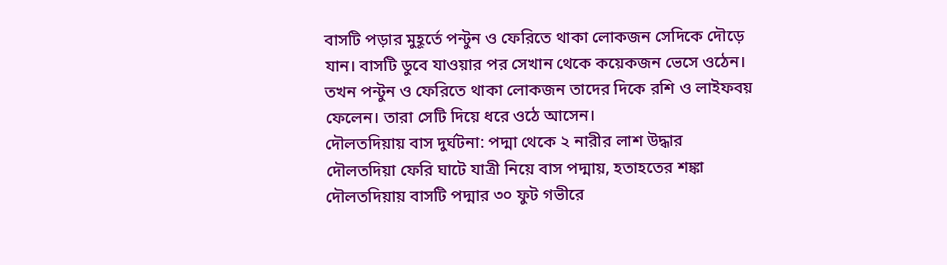বাসটি পড়ার মুহূর্তে পন্টুন ও ফেরিতে থাকা লোকজন সেদিকে দৌড়ে যান। বাসটি ডুবে যাওয়ার পর সেখান থেকে কয়েকজন ভেসে ওঠেন। তখন পন্টুন ও ফেরিতে থাকা লোকজন তাদের দিকে রশি ও লাইফবয় ফেলেন। তারা সেটি দিয়ে ধরে ওঠে আসেন।
দৌলতদিয়ায় বাস দুর্ঘটনা: পদ্মা থেকে ২ নারীর লাশ উদ্ধার
দৌলতদিয়া ফেরি ঘাটে যাত্রী নিয়ে বাস পদ্মায়, হতাহতের শঙ্কা
দৌলতদিয়ায় বাসটি পদ্মার ৩০ ফুট গভীরে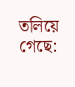তলিয়ে গেছে: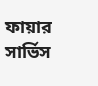ফায়ার সার্ভিস